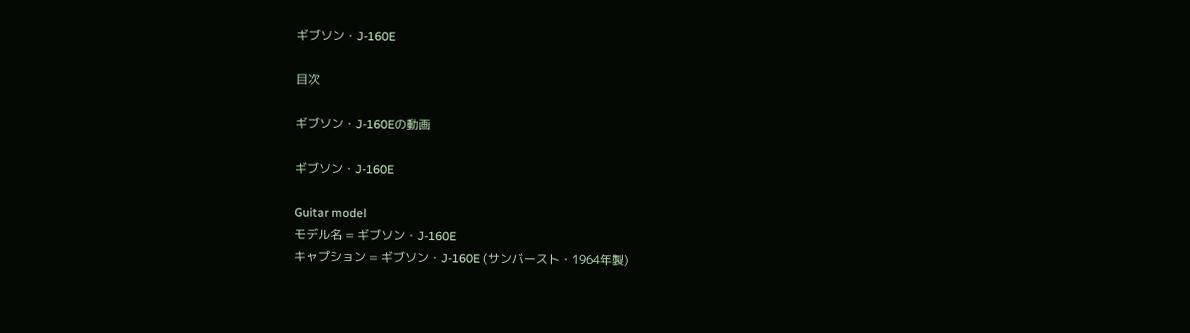ギブソン・J-160E

目次

ギブソン・J-160Eの動画

ギブソン・J-160E

Guitar model
モデル名 = ギブソン・J-160E
キャプション = ギブソン・J-160E (サンバースト・1964年製)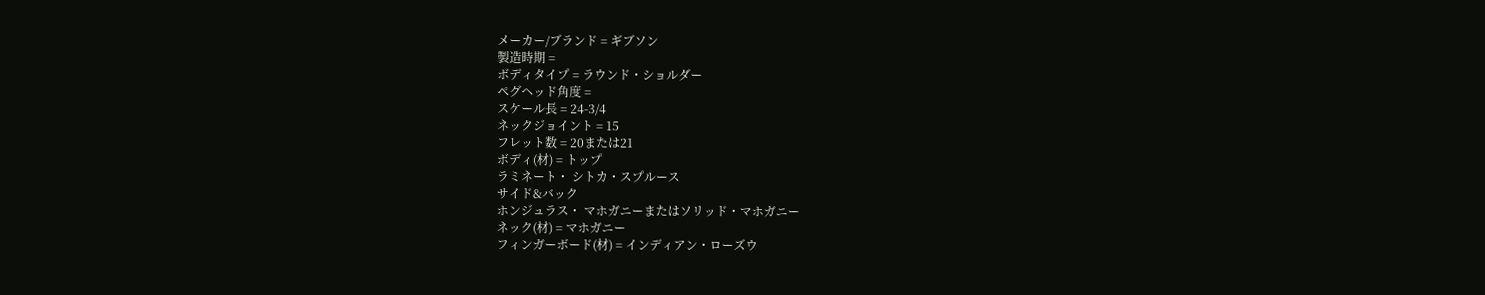メーカー/ブランド = ギブソン
製造時期 =
ボディタイプ = ラウンド・ショルダー
ペグヘッド角度 =
スケール長 = 24-3/4
ネックジョイント = 15
フレット数 = 20または21
ボディ(材) = トップ
ラミネート・ シトカ・スプルース
サイド&バック
ホンジュラス・ マホガニーまたはソリッド・マホガニー
ネック(材) = マホガニー
フィンガーボード(材) = インディアン・ローズウ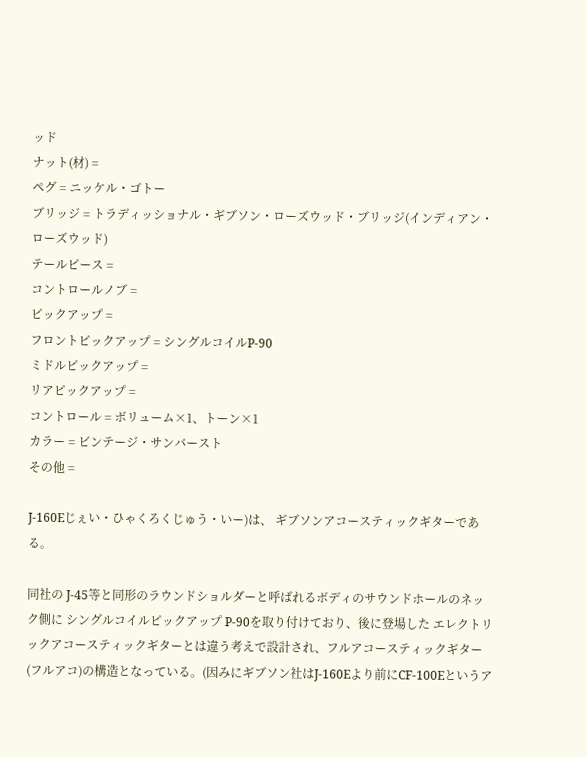ッド
ナット(材) =
ペグ = ニッケル・ゴトー
ブリッジ = トラディッショナル・ギブソン・ローズウッド・ブリッジ(インディアン・ローズウッド)
テールピース =
コントロールノブ =
ピックアップ =
フロントピックアップ = シングルコイルP-90
ミドルピックアップ =
リアピックアップ =
コントロール = ボリューム×1、トーン×1
カラー = ビンテージ・サンバースト
その他 =

J-160Eじぇい・ひゃくろくじゅう・いー)は、 ギブソンアコースティックギターである。

同社の J-45等と同形のラウンドショルダーと呼ばれるボディのサウンドホールのネック側に シングルコイルピックアップ P-90を取り付けており、後に登場した エレクトリックアコースティックギターとは違う考えで設計され、フルアコースティックギター(フルアコ)の構造となっている。(因みにギブソン社はJ-160Eより前にCF-100Eというア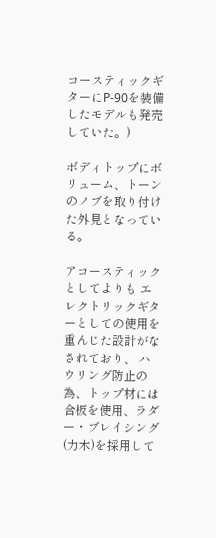コースティックギターにP-90を装備したモデルも発売していた。)

ボディトップにボリューム、トーンのノブを取り付けた外見となっている。

アコースティックとしてよりも エレクトリックギターとしての使用を重んじた設計がなされており、 ハウリング防止の為、トップ材には 合板を使用、ラダー・ブレイシング(力木)を採用して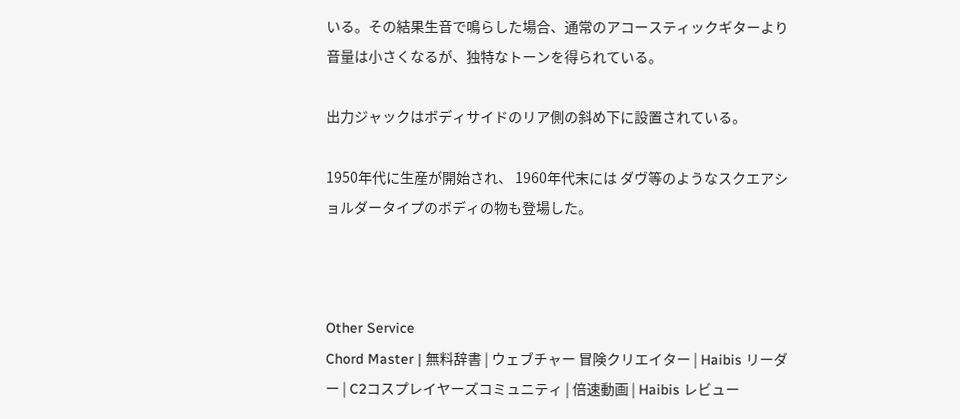いる。その結果生音で鳴らした場合、通常のアコースティックギターより音量は小さくなるが、独特なトーンを得られている。

出力ジャックはボディサイドのリア側の斜め下に設置されている。

1950年代に生産が開始され、 1960年代末には ダヴ等のようなスクエアショルダータイプのボディの物も登場した。



Other Service
Chord Master | 無料辞書 | ウェブチャー 冒険クリエイター | Haibis リーダー | C2コスプレイヤーズコミュニティ | 倍速動画 | Haibis レビュー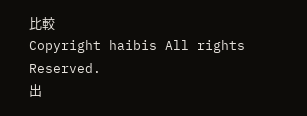比較
Copyright haibis All rights Reserved.
出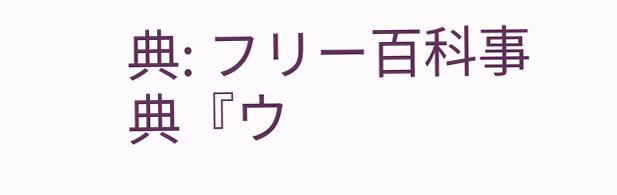典: フリー百科事典『ウ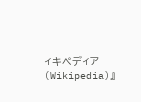ィキペディア(Wikipedia)』